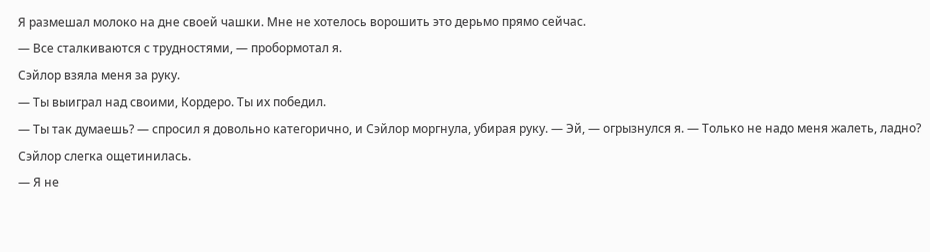Я размешал молоко на дне своей чашки. Мне не хотелось ворошить это дерьмо прямо сейчас.
— Все сталкиваются с трудностями, — пробормотал я.
Сэйлор взяла меня за руку.
— Ты выиграл над своими, Кордеро. Ты их победил.
— Ты так думаешь? — спросил я довольно категорично, и Сэйлор моргнула, убирая руку. — Эй, — огрызнулся я. — Только не надо меня жалеть, ладно?
Сэйлор слегка ощетинилась.
— Я не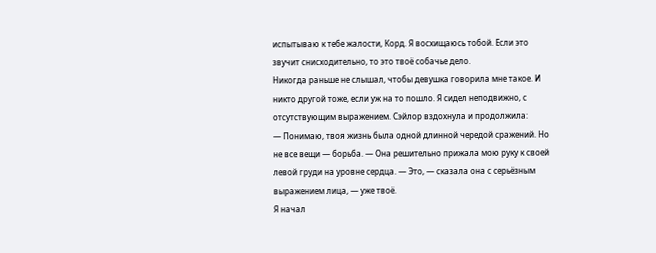испытываю к тебе жалости, Корд. Я восхищаюсь тобой. Если это звучит снисходительно, то это твоё собачье дело.
Никогда раньше не слышал, чтобы девушка говорила мне такое. И никто другой тоже, если уж на то пошло. Я сидел неподвижно, с отсутствующим выражением. Сэйлор вздохнула и продолжила:
— Понимаю, твоя жизнь была одной длинной чередой сражений. Но не все вещи — борьба. — Она решительно прижала мою руку к своей левой груди на уровне сердца. — Это, — сказала она с серьёзным выражением лица, — уже твоё.
Я начал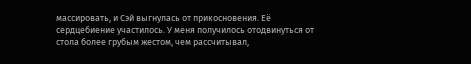массировать, и Сэй выгнулась от прикосновения. Её сердцебиение участилось. У меня получилось отодвинуться от стола более грубым жестом, чем рассчитывал,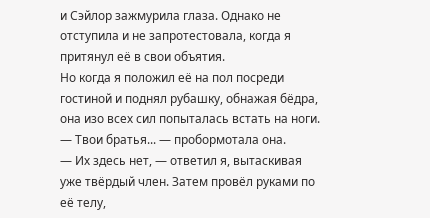и Сэйлор зажмурила глаза. Однако не отступила и не запротестовала, когда я притянул её в свои объятия.
Но когда я положил её на пол посреди гостиной и поднял рубашку, обнажая бёдра, она изо всех сил попыталась встать на ноги.
— Твои братья... — пробормотала она.
— Их здесь нет, — ответил я, вытаскивая уже твёрдый член. Затем провёл руками по её телу,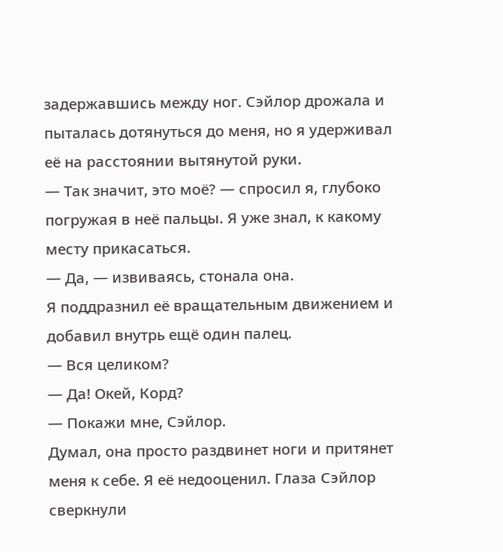задержавшись между ног. Сэйлор дрожала и пыталась дотянуться до меня, но я удерживал её на расстоянии вытянутой руки.
— Так значит, это моё? — спросил я, глубоко погружая в неё пальцы. Я уже знал, к какому месту прикасаться.
— Да, — извиваясь, стонала она.
Я поддразнил её вращательным движением и добавил внутрь ещё один палец.
— Вся целиком?
— Да! Окей, Корд?
— Покажи мне, Сэйлор.
Думал, она просто раздвинет ноги и притянет меня к себе. Я её недооценил. Глаза Сэйлор сверкнули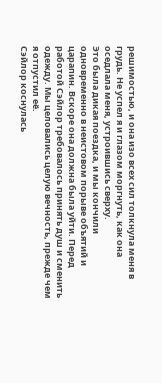решимостью, и она изо всех сил толкнула меня в грудь. Не успел я и глазом моргнуть, как она оседлала меня, устроившись сверху.
Это была дикая поездка, и мы кончили одновременно в неистовом порыве объятий и царапин. Вскоре она должна была уйти. Перед работой Сэйлор требовалось принять душ и сменить одежду. Мы целовались целую вечность, прежде чем я отпустил её.
Сэйлор коснулась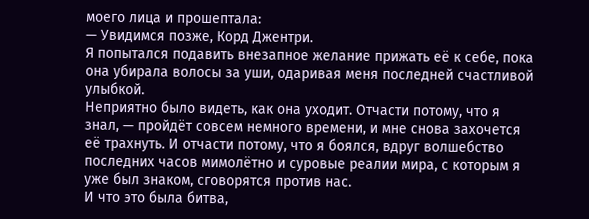моего лица и прошептала:
— Увидимся позже, Корд Джентри.
Я попытался подавить внезапное желание прижать её к себе, пока она убирала волосы за уши, одаривая меня последней счастливой улыбкой.
Неприятно было видеть, как она уходит. Отчасти потому, что я знал, — пройдёт совсем немного времени, и мне снова захочется её трахнуть. И отчасти потому, что я боялся, вдруг волшебство последних часов мимолётно и суровые реалии мира, с которым я уже был знаком, сговорятся против нас.
И что это была битва,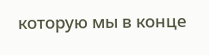которую мы в конце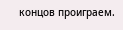концов проиграем.